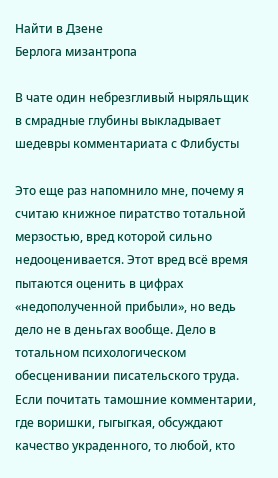Найти в Дзене
Берлога мизантропа

В чате один небрезгливый ныряльщик в смрадные глубины выкладывает шедевры комментариата с Флибусты

Это еще раз напомнило мне, почему я считаю книжное пиратство тотальной мерзостью, вред которой сильно недооценивается. Этот вред всё время пытаются оценить в цифрах «недополученной прибыли», но ведь дело не в деньгах вообще. Дело в тотальном психологическом обесценивании писательского труда. Если почитать тамошние комментарии, где воришки, гыгыгкая, обсуждают качество украденного, то любой, кто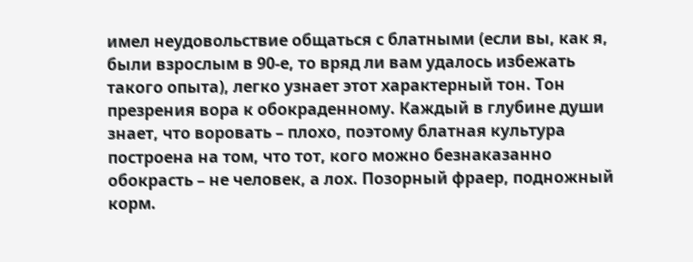имел неудовольствие общаться с блатными (если вы, как я, были взрослым в 90-е, то вряд ли вам удалось избежать такого опыта), легко узнает этот характерный тон. Тон презрения вора к обокраденному. Каждый в глубине души знает, что воровать – плохо, поэтому блатная культура построена на том, что тот, кого можно безнаказанно обокрасть – не человек, а лох. Позорный фраер, подножный корм.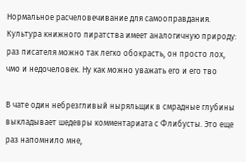Нормальное расчеловечивание для самооправдания. Культура книжного пиратства имеет аналогичную природу: раз писателя можно так легко обокрасть, он просто лох, чмо и недочеловек. Ну как можно уважать его и его тво

В чате один небрезгливый ныряльщик в смрадные глубины выкладывает шедевры комментариата с Флибусты. Это еще раз напомнило мне,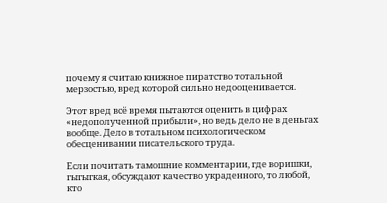почему я считаю книжное пиратство тотальной мерзостью, вред которой сильно недооценивается.

Этот вред всё время пытаются оценить в цифрах «недополученной прибыли», но ведь дело не в деньгах вообще. Дело в тотальном психологическом обесценивании писательского труда.

Если почитать тамошние комментарии, где воришки, гыгыгкая, обсуждают качество украденного, то любой, кто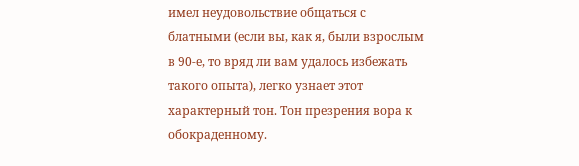имел неудовольствие общаться с блатными (если вы, как я, были взрослым в 90-е, то вряд ли вам удалось избежать такого опыта), легко узнает этот характерный тон. Тон презрения вора к обокраденному.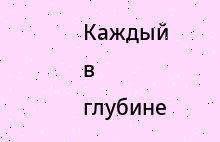Каждый в глубине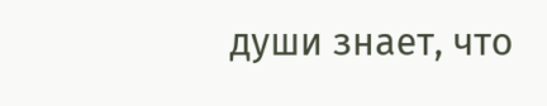души знает, что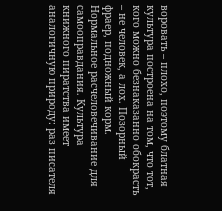воровать – плохо, поэтому блатная культура построена на том, что тот, кого можно безнаказанно обокрасть – не человек, а лох. Позорный фраер, подножный корм. Нормальное расчеловечивание для самооправдания. Культура книжного пиратства имеет аналогичную природу: раз писателя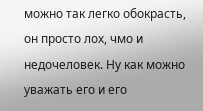можно так легко обокрасть, он просто лох, чмо и недочеловек. Ну как можно уважать его и его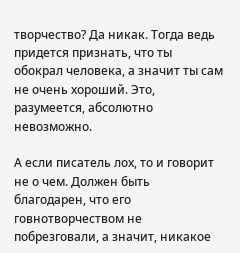творчество? Да никак. Тогда ведь придется признать, что ты обокрал человека, а значит ты сам не очень хороший. Это, разумеется, абсолютно невозможно.

А если писатель лох, то и говорит не о чем. Должен быть благодарен, что его говнотворчеством не побрезговали, а значит, никакое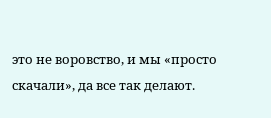это не воровство, и мы «просто скачали», да все так делают.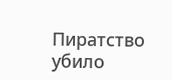Пиратство убило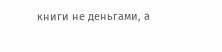книги не деньгами, а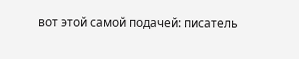вот этой самой подачей: писатель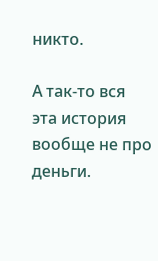никто.

А так-то вся эта история вообще не про деньги.